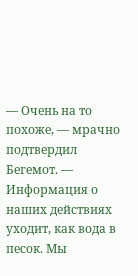— Очень на то похоже, — мрачно подтвердил Бегемот. — Информация о наших действиях уходит, как вода в песок. Мы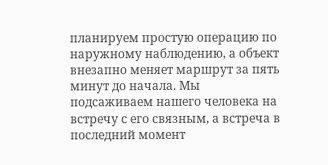планируем простую операцию по наружному наблюдению, а объект внезапно меняет маршрут за пять минут до начала. Мы подсаживаем нашего человека на встречу с его связным, а встреча в последний момент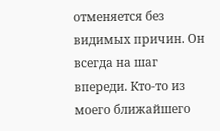отменяется без видимых причин. Он всегда на шаг впереди. Кто-то из моего ближайшего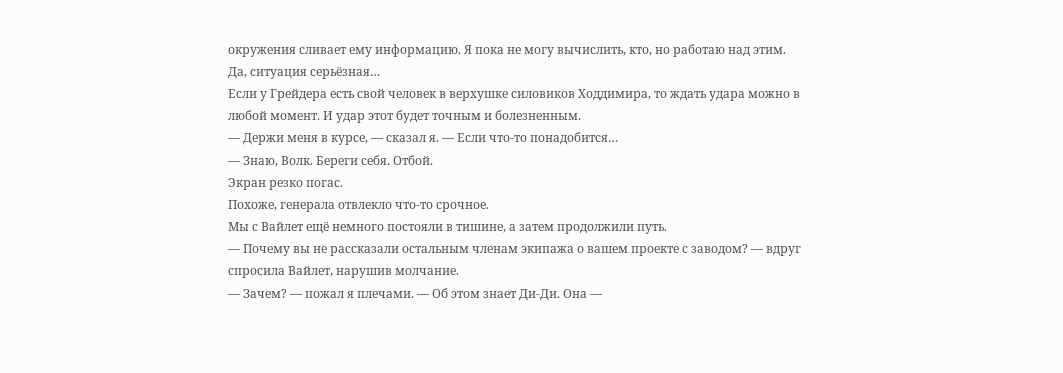окружения сливает ему информацию. Я пока не могу вычислить, кто, но работаю над этим.
Да, ситуация серьёзная…
Если у Грейдера есть свой человек в верхушке силовиков Ходдимира, то ждать удара можно в любой момент. И удар этот будет точным и болезненным.
— Держи меня в курсе, — сказал я. — Если что-то понадобится…
— Знаю, Волк. Береги себя. Отбой.
Экран резко погас.
Похоже, генерала отвлекло что-то срочное.
Мы с Вайлет ещё немного постояли в тишине, а затем продолжили путь.
— Почему вы не рассказали остальным членам экипажа о вашем проекте с заводом? — вдруг спросила Вайлет, нарушив молчание.
— Зачем? — пожал я плечами. — Об этом знает Ди-Ди. Она —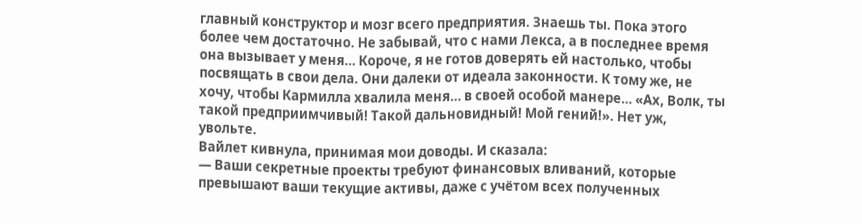главный конструктор и мозг всего предприятия. Знаешь ты. Пока этого более чем достаточно. Не забывай, что с нами Лекса, а в последнее время она вызывает у меня… Короче, я не готов доверять ей настолько, чтобы посвящать в свои дела. Они далеки от идеала законности. К тому же, не хочу, чтобы Кармилла хвалила меня… в своей особой манере… «Ах, Волк, ты такой предприимчивый! Такой дальновидный! Мой гений!». Нет уж, увольте.
Вайлет кивнула, принимая мои доводы. И сказала:
— Ваши секретные проекты требуют финансовых вливаний, которые превышают ваши текущие активы, даже с учётом всех полученных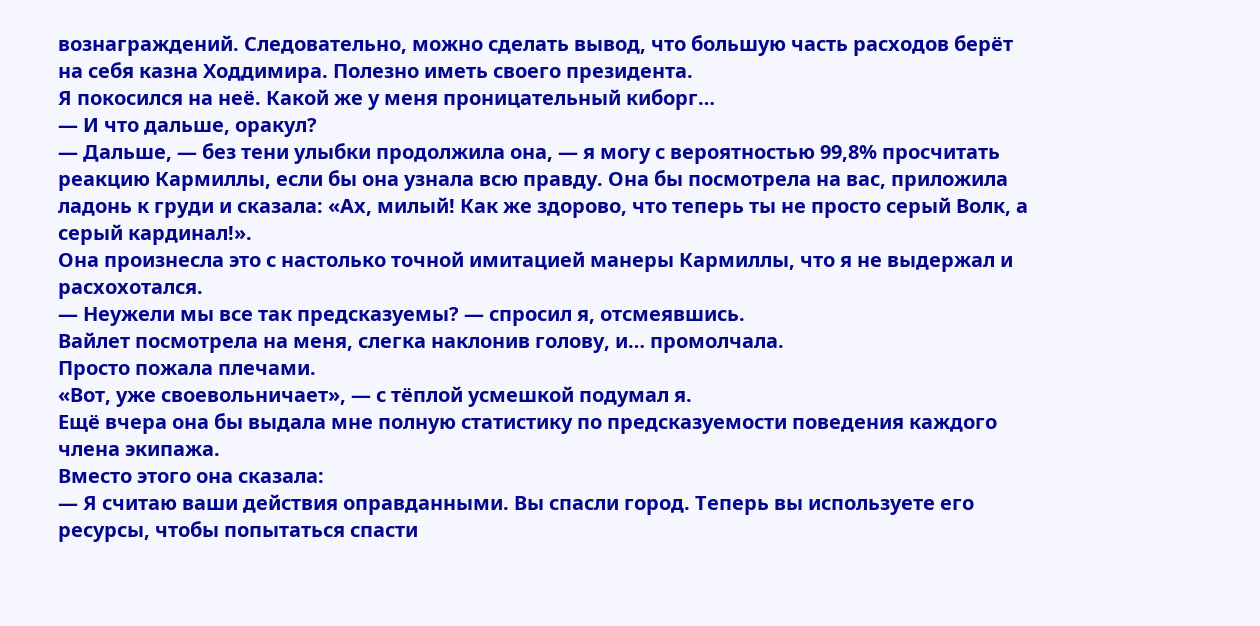вознаграждений. Следовательно, можно сделать вывод, что большую часть расходов берёт на себя казна Ходдимира. Полезно иметь своего президента.
Я покосился на неё. Какой же у меня проницательный киборг…
— И что дальше, оракул?
— Дальше, — без тени улыбки продолжила она, — я могу с вероятностью 99,8% просчитать реакцию Кармиллы, если бы она узнала всю правду. Она бы посмотрела на вас, приложила ладонь к груди и сказала: «Ах, милый! Как же здорово, что теперь ты не просто серый Волк, а серый кардинал!».
Она произнесла это с настолько точной имитацией манеры Кармиллы, что я не выдержал и расхохотался.
— Неужели мы все так предсказуемы? — спросил я, отсмеявшись.
Вайлет посмотрела на меня, слегка наклонив голову, и… промолчала.
Просто пожала плечами.
«Вот, уже своевольничает», — с тёплой усмешкой подумал я.
Ещё вчера она бы выдала мне полную статистику по предсказуемости поведения каждого члена экипажа.
Вместо этого она сказала:
— Я считаю ваши действия оправданными. Вы спасли город. Теперь вы используете его ресурсы, чтобы попытаться спасти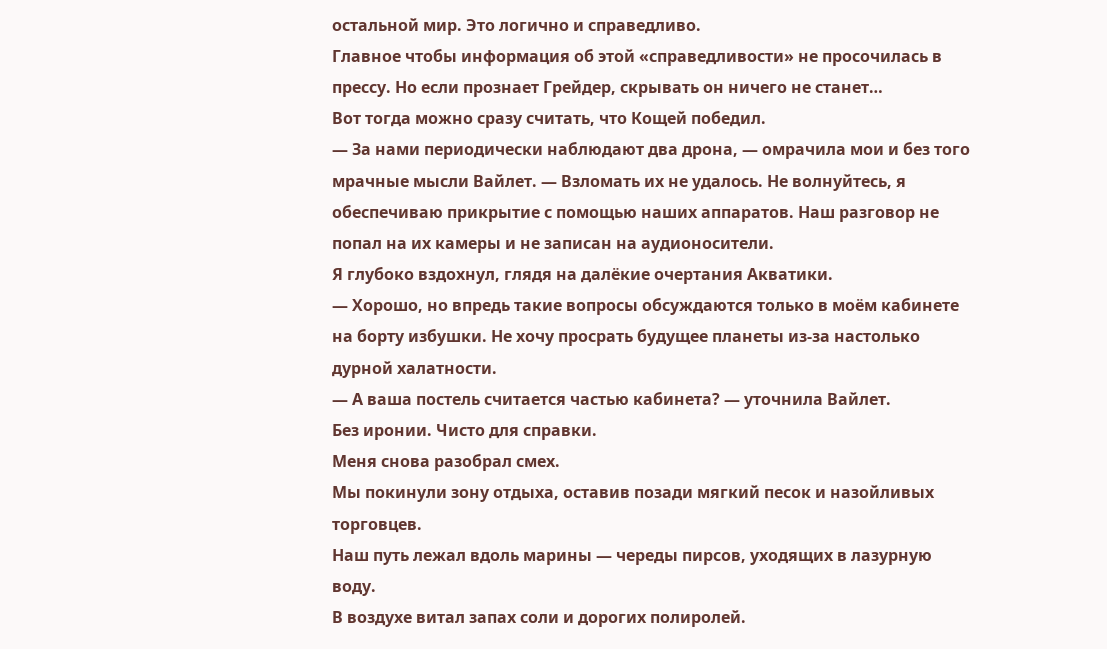остальной мир. Это логично и справедливо.
Главное чтобы информация об этой «справедливости» не просочилась в прессу. Но если прознает Грейдер, скрывать он ничего не станет…
Вот тогда можно сразу считать, что Кощей победил.
— За нами периодически наблюдают два дрона, — омрачила мои и без того мрачные мысли Вайлет. — Взломать их не удалось. Не волнуйтесь, я обеспечиваю прикрытие с помощью наших аппаратов. Наш разговор не попал на их камеры и не записан на аудионосители.
Я глубоко вздохнул, глядя на далёкие очертания Акватики.
— Хорошо, но впредь такие вопросы обсуждаются только в моём кабинете на борту избушки. Не хочу просрать будущее планеты из-за настолько дурной халатности.
— А ваша постель считается частью кабинета? — уточнила Вайлет.
Без иронии. Чисто для справки.
Меня снова разобрал смех.
Мы покинули зону отдыха, оставив позади мягкий песок и назойливых торговцев.
Наш путь лежал вдоль марины — череды пирсов, уходящих в лазурную воду.
В воздухе витал запах соли и дорогих полиролей.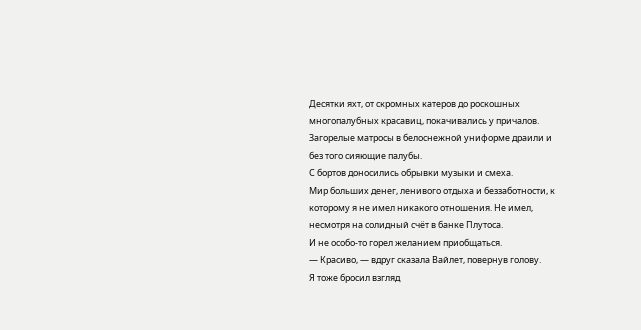Десятки яхт, от скромных катеров до роскошных многопалубных красавиц, покачивались у причалов.
Загорелые матросы в белоснежной униформе драили и без того сияющие палубы.
С бортов доносились обрывки музыки и смеха.
Мир больших денег, ленивого отдыха и беззаботности, к которому я не имел никакого отношения. Не имел, несмотря на солидный счёт в банке Плутоса.
И не особо-то горел желанием приобщаться.
— Красиво, — вдруг сказала Вайлет, повернув голову.
Я тоже бросил взгляд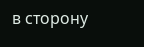в сторону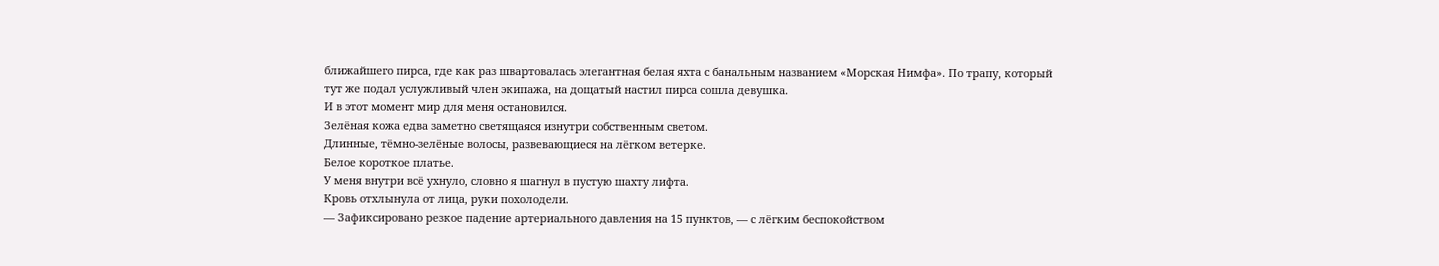ближайшего пирса, где как раз швартовалась элегантная белая яхта с банальным названием «Морская Нимфа». По трапу, который тут же подал услужливый член экипажа, на дощатый настил пирса сошла девушка.
И в этот момент мир для меня остановился.
Зелёная кожа едва заметно светящаяся изнутри собственным светом.
Длинные, тёмно-зелёные волосы, развевающиеся на лёгком ветерке.
Белое короткое платье.
У меня внутри всё ухнуло, словно я шагнул в пустую шахту лифта.
Кровь отхлынула от лица, руки похолодели.
— Зафиксировано резкое падение артериального давления на 15 пунктов, — с лёгким беспокойством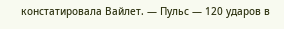констатировала Вайлет. — Пульс — 120 ударов в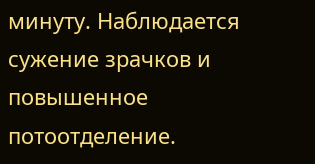минуту. Наблюдается сужение зрачков и повышенное потоотделение.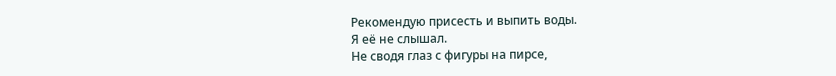Рекомендую присесть и выпить воды.
Я её не слышал.
Не сводя глаз с фигуры на пирсе,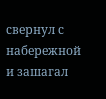свернул с набережной и зашагал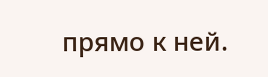прямо к ней.